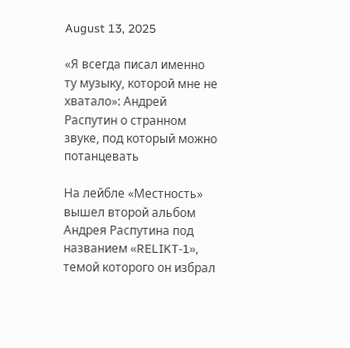August 13, 2025

«Я всегда писал именно ту музыку, которой мне не хватало»: Андрей Распутин о странном звуке, под который можно потанцевать

На лейбле «Местность» вышел второй альбом Андрея Распутина под названием «RELIKT-1», темой которого он избрал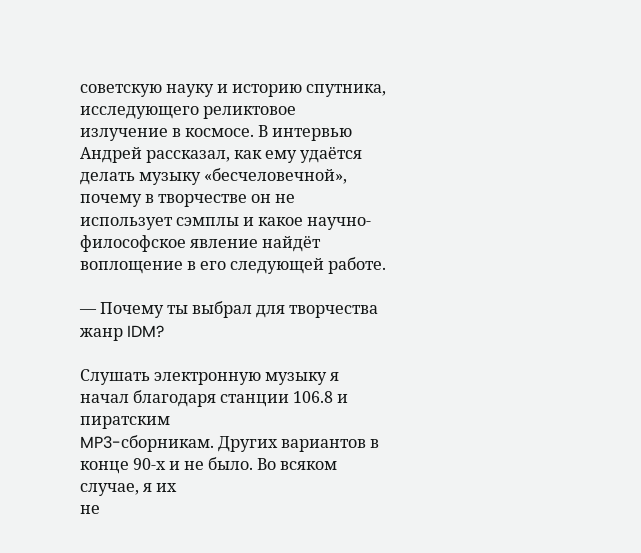советскую науку и историю спутника, исследующего реликтовое излучение в космосе. В интервью Андрей рассказал, как ему удаётся делать музыку «бесчеловечной», почему в творчестве он не использует сэмплы и какое научно-философское явление найдёт воплощение в его следующей работе.

— Почему ты выбрал для творчества жанр IDM?

Слушать электронную музыку я начал благодаря станции 106.8 и пиратским
MP3-сборникам. Других вариантов в конце 90-х и не было. Во всяком случае, я их
не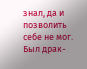знал, да и позволить себе не мог. Был драк-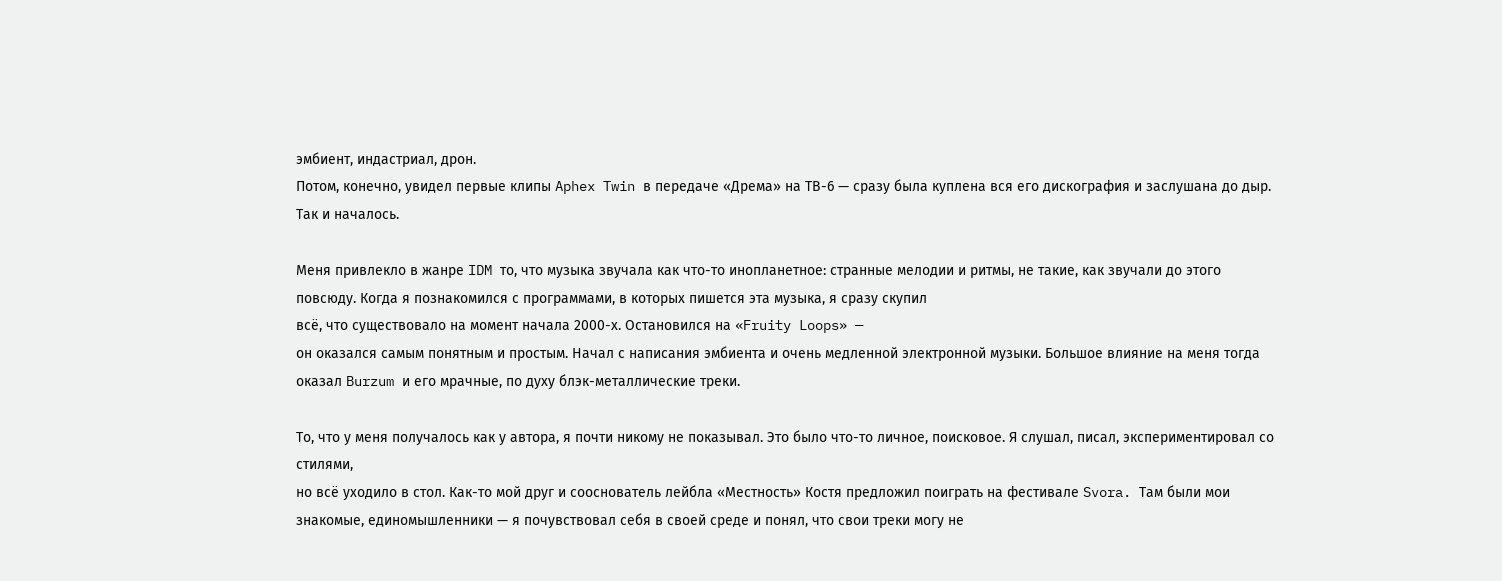эмбиент, индастриал, дрон.
Потом, конечно, увидел первые клипы Aphex Twin в передаче «Дрема» на ТВ-6 — сразу была куплена вся его дискография и заслушана до дыр. Так и началось.

Меня привлекло в жанре IDM то, что музыка звучала как что-то инопланетное: странные мелодии и ритмы, не такие, как звучали до этого повсюду. Когда я познакомился с программами, в которых пишется эта музыка, я сразу скупил
всё, что существовало на момент начала 2000-х. Остановился на «Fruity Loops» —
он оказался самым понятным и простым. Начал с написания эмбиента и очень медленной электронной музыки. Большое влияние на меня тогда оказал Burzum и его мрачные, по духу блэк-металлические треки.

То, что у меня получалось как у автора, я почти никому не показывал. Это было что-то личное, поисковое. Я слушал, писал, экспериментировал со стилями,
но всё уходило в стол. Как-то мой друг и сооснователь лейбла «Местность» Костя предложил поиграть на фестивале Svora. Там были мои знакомые, единомышленники — я почувствовал себя в своей среде и понял, что свои треки могу не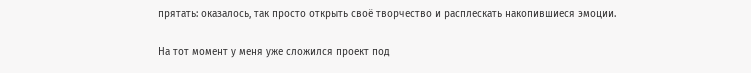прятать: оказалось, так просто открыть своё творчество и расплескать накопившиеся эмоции.

На тот момент у меня уже сложился проект под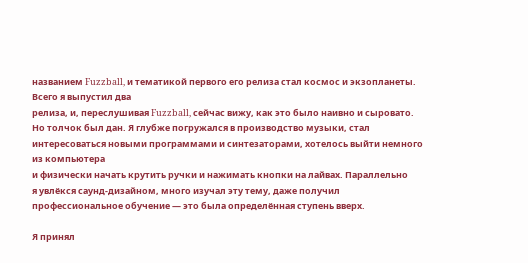названием Fuzzball, и тематикой первого его релиза стал космос и экзопланеты. Всего я выпустил два
релиза, и, переслушивая Fuzzball, сейчас вижу, как это было наивно и сыровато. Но толчок был дан. Я глубже погружался в производство музыки, стал интересоваться новыми программами и синтезаторами, хотелось выйти немного из компьютера
и физически начать крутить ручки и нажимать кнопки на лайвах. Параллельно
я увлёкся саунд-дизайном, много изучал эту тему, даже получил профессиональное обучение — это была определённая ступень вверх.

Я принял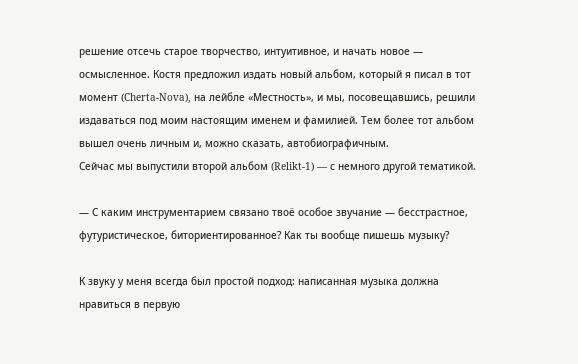решение отсечь старое творчество, интуитивное, и начать новое — осмысленное. Костя предложил издать новый альбом, который я писал в тот момент (Cherta-Nova), на лейбле «Местность», и мы, посовещавшись, решили издаваться под моим настоящим именем и фамилией. Тем более тот альбом вышел очень личным и, можно сказать, автобиографичным.
Сейчас мы выпустили второй альбом (Relikt-1) — с немного другой тематикой.

— С каким инструментарием связано твоё особое звучание — бесстрастное, футуристическое, биториентированное? Как ты вообще пишешь музыку?

К звуку у меня всегда был простой подход: написанная музыка должна нравиться в первую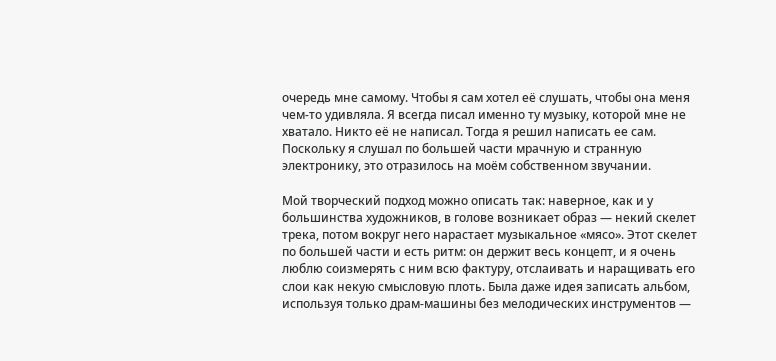очередь мне самому. Чтобы я сам хотел её слушать, чтобы она меня чем-то удивляла. Я всегда писал именно ту музыку, которой мне не хватало. Никто её не написал. Тогда я решил написать ее сам. Поскольку я слушал по большей части мрачную и странную электронику, это отразилось на моём собственном звучании.

Мой творческий подход можно описать так: наверное, как и у большинства художников, в голове возникает образ — некий скелет трека, потом вокруг него нарастает музыкальное «мясо». Этот скелет по большей части и есть ритм: он держит весь концепт, и я очень люблю соизмерять с ним всю фактуру, отслаивать и наращивать его слои как некую смысловую плоть. Была даже идея записать альбом, используя только драм-машины без мелодических инструментов —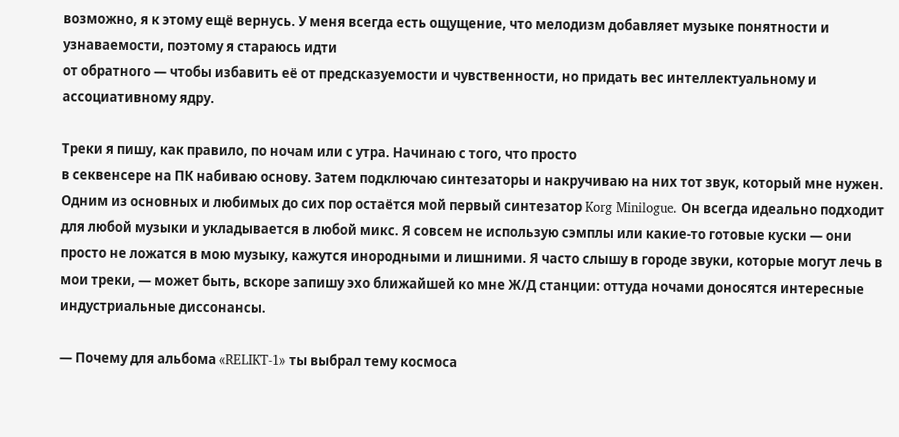возможно, я к этому ещё вернусь. У меня всегда есть ощущение, что мелодизм добавляет музыке понятности и узнаваемости, поэтому я стараюсь идти
от обратного — чтобы избавить её от предсказуемости и чувственности, но придать вес интеллектуальному и ассоциативному ядру.

Треки я пишу, как правило, по ночам или с утра. Начинаю с того, что просто
в секвенсере на ПК набиваю основу. Затем подключаю синтезаторы и накручиваю на них тот звук, который мне нужен. Одним из основных и любимых до сих пор остаётся мой первый синтезатор Korg Minilogue. Он всегда идеально подходит
для любой музыки и укладывается в любой микс. Я совсем не использую сэмплы или какие-то готовые куски — они просто не ложатся в мою музыку, кажутся инородными и лишними. Я часто слышу в городе звуки, которые могут лечь в мои треки, — может быть, вскоре запишу эхо ближайшей ко мне Ж/Д станции: оттуда ночами доносятся интересные индустриальные диссонансы.

— Почему для альбома «RELIKT-1» ты выбрал тему космоса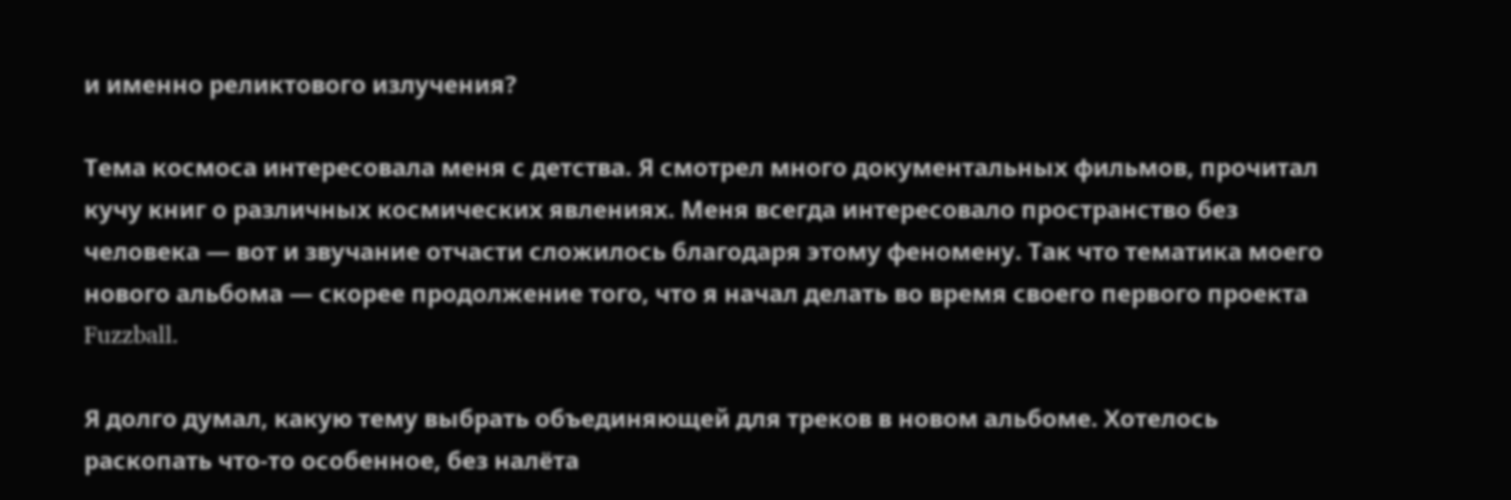и именно реликтового излучения?

Тема космоса интересовала меня с детства. Я смотрел много документальных фильмов, прочитал кучу книг о различных космических явлениях. Меня всегда интересовало пространство без человека — вот и звучание отчасти сложилось благодаря этому феномену. Так что тематика моего нового альбома — скорее продолжение того, что я начал делать во время своего первого проекта Fuzzball.

Я долго думал, какую тему выбрать объединяющей для треков в новом альбоме. Хотелось раскопать что-то особенное, без налёта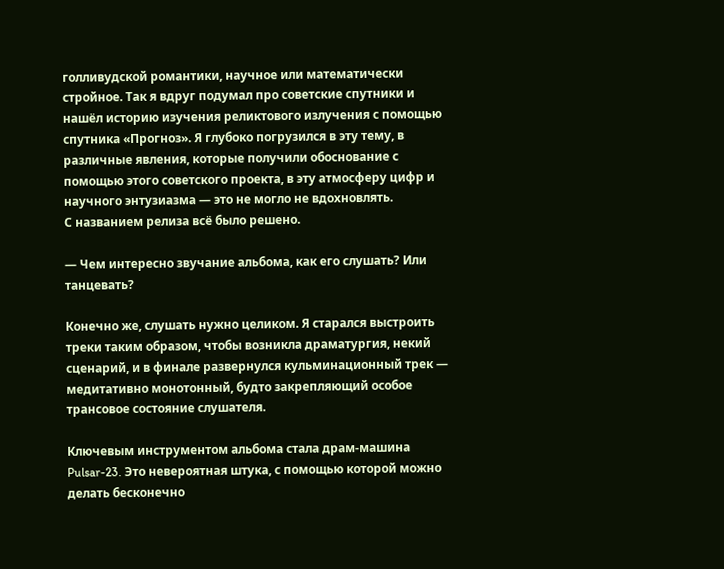голливудской романтики, научное или математически стройное. Так я вдруг подумал про советские спутники и нашёл историю изучения реликтового излучения с помощью спутника «Прогноз». Я глубоко погрузился в эту тему, в различные явления, которые получили обоснование с помощью этого советского проекта, в эту атмосферу цифр и научного энтузиазма — это не могло не вдохновлять.
С названием релиза всё было решено.

— Чем интересно звучание альбома, как его слушать? Или танцевать?

Конечно же, слушать нужно целиком. Я старался выстроить треки таким образом, чтобы возникла драматургия, некий сценарий, и в финале развернулся кульминационный трек — медитативно монотонный, будто закрепляющий особое трансовое состояние слушателя.

Ключевым инструментом альбома стала драм-машина Pulsar-23. Это невероятная штука, с помощью которой можно делать бесконечно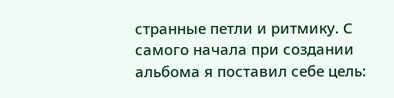странные петли и ритмику. С самого начала при создании альбома я поставил себе цель: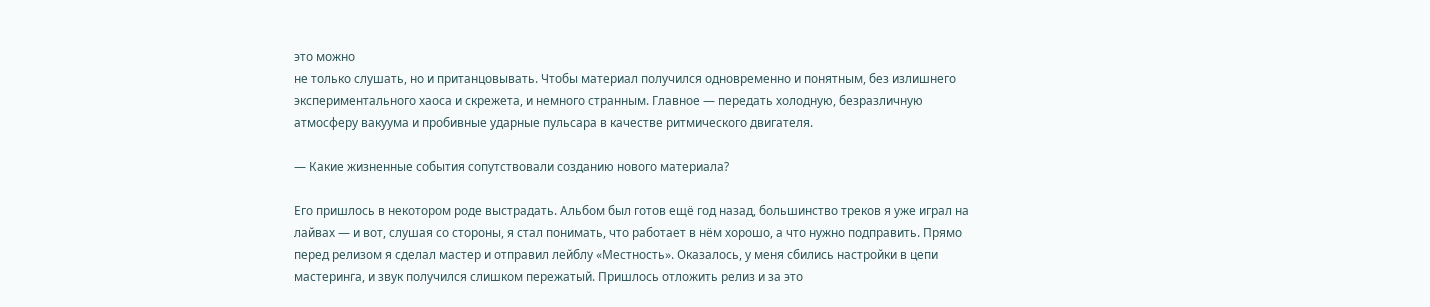это можно
не только слушать, но и пританцовывать. Чтобы материал получился одновременно и понятным, без излишнего экспериментального хаоса и скрежета, и немного странным. Главное — передать холодную, безразличную атмосферу вакуума и пробивные ударные пульсара в качестве ритмического двигателя.

— Какие жизненные события сопутствовали созданию нового материала?

Его пришлось в некотором роде выстрадать. Альбом был готов ещё год назад, большинство треков я уже играл на лайвах — и вот, слушая со стороны, я стал понимать, что работает в нём хорошо, а что нужно подправить. Прямо перед релизом я сделал мастер и отправил лейблу «Местность». Оказалось, у меня сбились настройки в цепи мастеринга, и звук получился слишком пережатый. Пришлось отложить релиз и за это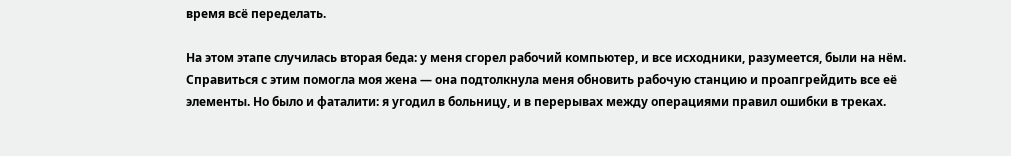время всё переделать.

На этом этапе случилась вторая беда: у меня сгорел рабочий компьютер, и все исходники, разумеется, были на нём. Справиться с этим помогла моя жена — она подтолкнула меня обновить рабочую станцию и проапгрейдить все её элементы. Но было и фаталити: я угодил в больницу, и в перерывах между операциями правил ошибки в треках.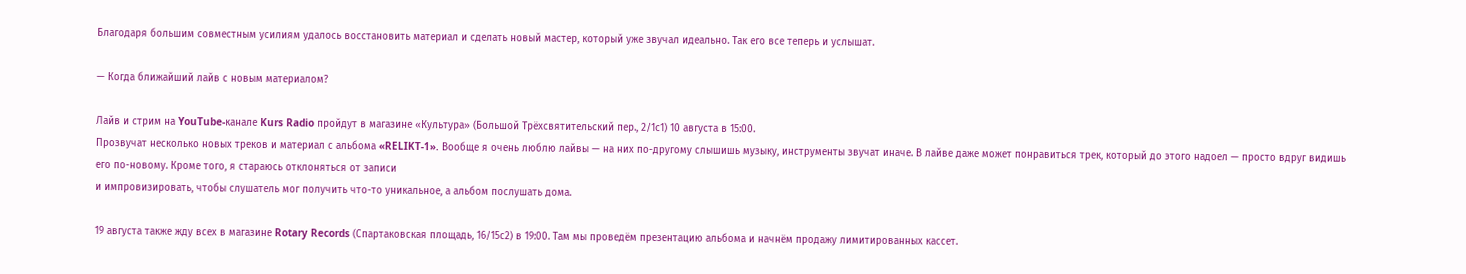Благодаря большим совместным усилиям удалось восстановить материал и сделать новый мастер, который уже звучал идеально. Так его все теперь и услышат.

— Когда ближайший лайв с новым материалом?

Лайв и стрим на YouTube-канале Kurs Radio пройдут в магазине «Культура» (Большой Трёхсвятительский пер., 2/1с1) 10 августа в 15:00.
Прозвучат несколько новых треков и материал с альбома «RELIKT-1». Вообще я очень люблю лайвы — на них по-другому слышишь музыку, инструменты звучат иначе. В лайве даже может понравиться трек, который до этого надоел — просто вдруг видишь его по-новому. Кроме того, я стараюсь отклоняться от записи
и импровизировать, чтобы слушатель мог получить что-то уникальное, а альбом послушать дома.

19 августа также жду всех в магазине Rotary Records (Спартаковская площадь, 16/15с2) в 19:00. Там мы проведём презентацию альбома и начнём продажу лимитированных кассет.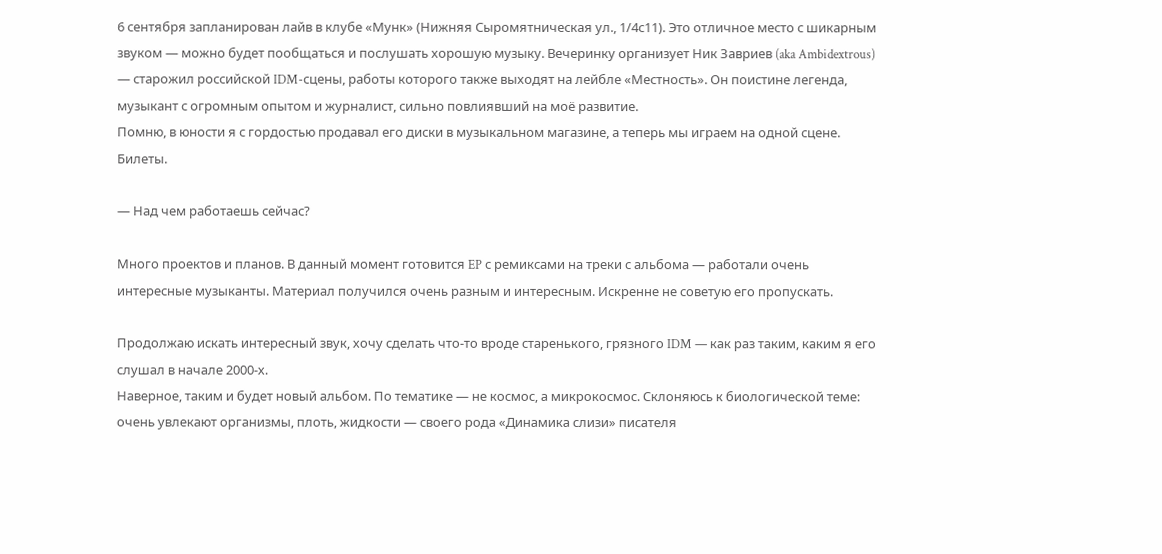6 сентября запланирован лайв в клубе «Мунк» (Нижняя Сыромятническая ул., 1/4с11). Это отличное место с шикарным звуком — можно будет пообщаться и послушать хорошую музыку. Вечеринку организует Ник Завриев (aka Ambidextrous) — старожил российской IDM-сцены, работы которого также выходят на лейбле «Местность». Он поистине легенда, музыкант с огромным опытом и журналист, сильно повлиявший на моё развитие.
Помню, в юности я с гордостью продавал его диски в музыкальном магазине, а теперь мы играем на одной сцене. Билеты.

— Над чем работаешь сейчас?

Много проектов и планов. В данный момент готовится EP с ремиксами на треки с альбома — работали очень интересные музыканты. Материал получился очень разным и интересным. Искренне не советую его пропускать.

Продолжаю искать интересный звук, хочу сделать что-то вроде старенького, грязного IDM — как раз таким, каким я его слушал в начале 2000-х.
Наверное, таким и будет новый альбом. По тематике — не космос, а микрокосмос. Склоняюсь к биологической теме: очень увлекают организмы, плоть, жидкости — своего рода «Динамика слизи» писателя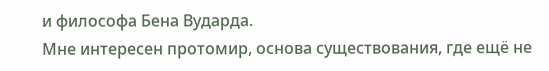и философа Бена Вударда.
Мне интересен протомир, основа существования, где ещё не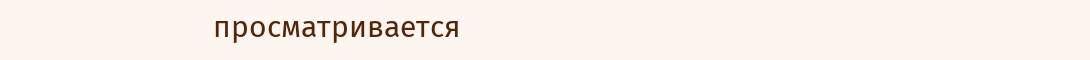просматривается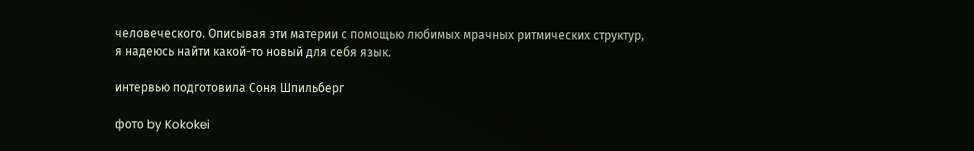человеческого. Описывая эти материи с помощью любимых мрачных ритмических структур, я надеюсь найти какой-то новый для себя язык.

интервью подготовила Соня Шпильберг

фото by Kokokei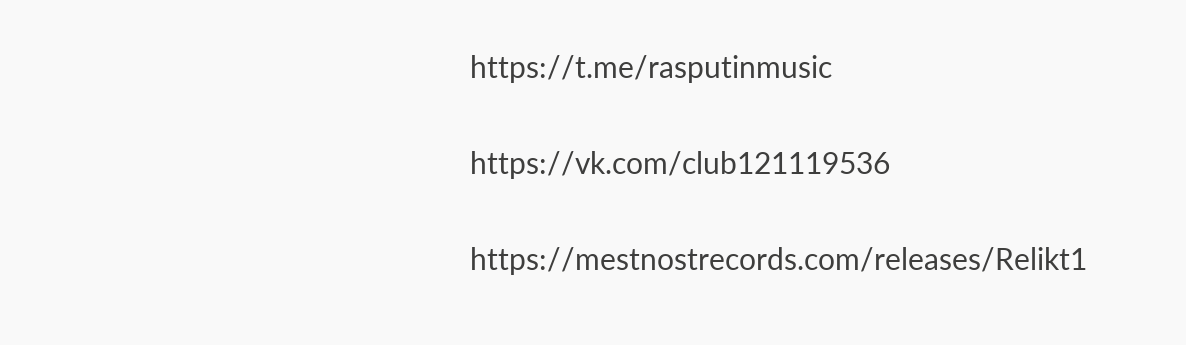https://t.me/rasputinmusic

https://vk.com/club121119536

https://mestnostrecords.com/releases/Relikt1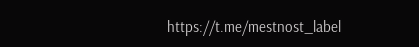https://t.me/mestnost_label